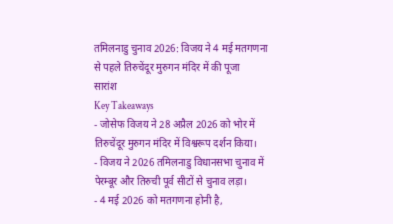तमिलनाडु चुनाव 2026: विजय ने 4 मई मतगणना से पहले तिरुचेंदूर मुरुगन मंदिर में की पूजा
सारांश
Key Takeaways
- जोसेफ विजय ने 28 अप्रैल 2026 को भोर में तिरुचेंदूर मुरुगन मंदिर में विश्वरूप दर्शन किया।
- विजय ने 2026 तमिलनाडु विधानसभा चुनाव में पेरम्बूर और तिरुची पूर्व सीटों से चुनाव लड़ा।
- 4 मई 2026 को मतगणना होनी है,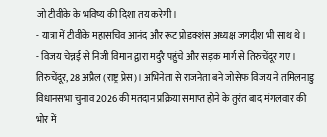जो टीवीके के भविष्य की दिशा तय करेगी।
- यात्रा में टीवीके महासचिव आनंद और रूट प्रोडक्शंस अध्यक्ष जगदीश भी साथ थे।
- विजय चेन्नई से निजी विमान द्वारा मदुरै पहुंचे और सड़क मार्ग से तिरुचेंदूर गए।
तिरुचेंदूर, 28 अप्रैल (राष्ट्र प्रेस)। अभिनेता से राजनेता बने जोसेफ विजय ने तमिलनाडु विधानसभा चुनाव 2026 की मतदान प्रक्रिया समाप्त होने के तुरंत बाद मंगलवार की भोर में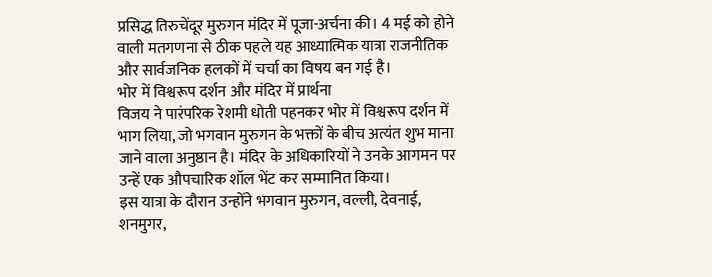प्रसिद्ध तिरुचेंदूर मुरुगन मंदिर में पूजा-अर्चना की। 4 मई को होने वाली मतगणना से ठीक पहले यह आध्यात्मिक यात्रा राजनीतिक और सार्वजनिक हलकों में चर्चा का विषय बन गई है।
भोर में विश्वरूप दर्शन और मंदिर में प्रार्थना
विजय ने पारंपरिक रेशमी धोती पहनकर भोर में विश्वरूप दर्शन में भाग लिया, जो भगवान मुरुगन के भक्तों के बीच अत्यंत शुभ माना जाने वाला अनुष्ठान है। मंदिर के अधिकारियों ने उनके आगमन पर उन्हें एक औपचारिक शॉल भेंट कर सम्मानित किया।
इस यात्रा के दौरान उन्होंने भगवान मुरुगन, वल्ली, देवनाई, शनमुगर,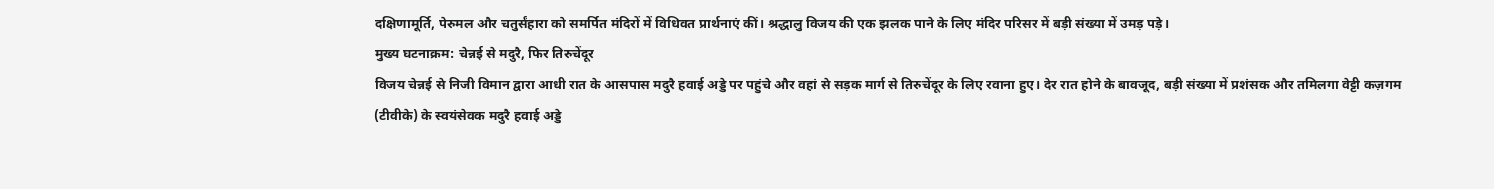दक्षिणामूर्ति, पेरुमल और चतुर्संहारा को समर्पित मंदिरों में विधिवत प्रार्थनाएं कीं। श्रद्धालु विजय की एक झलक पाने के लिए मंदिर परिसर में बड़ी संख्या में उमड़ पड़े।
मुख्य घटनाक्रम: चेन्नई से मदुरै, फिर तिरुचेंदूर
विजय चेन्नई से निजी विमान द्वारा आधी रात के आसपास मदुरै हवाई अड्डे पर पहुंचे और वहां से सड़क मार्ग से तिरुचेंदूर के लिए रवाना हुए। देर रात होने के बावजूद, बड़ी संख्या में प्रशंसक और तमिलगा वेट्टी कज़गम (टीवीके) के स्वयंसेवक मदुरै हवाई अड्डे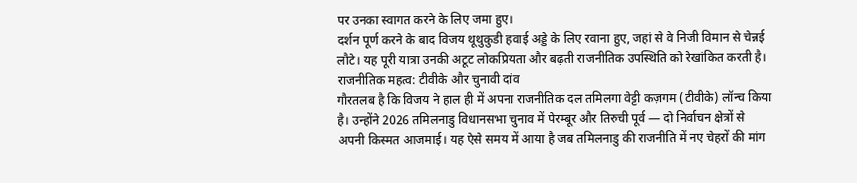पर उनका स्वागत करने के लिए जमा हुए।
दर्शन पूर्ण करने के बाद विजय थूथुकुडी हवाई अड्डे के लिए रवाना हुए, जहां से वे निजी विमान से चेन्नई लौटे। यह पूरी यात्रा उनकी अटूट लोकप्रियता और बढ़ती राजनीतिक उपस्थिति को रेखांकित करती है।
राजनीतिक महत्व: टीवीके और चुनावी दांव
गौरतलब है कि विजय ने हाल ही में अपना राजनीतिक दल तमिलगा वेट्टी कज़गम (टीवीके) लॉन्च किया है। उन्होंने 2026 तमिलनाडु विधानसभा चुनाव में पेरम्बूर और तिरुची पूर्व — दो निर्वाचन क्षेत्रों से अपनी किस्मत आजमाई। यह ऐसे समय में आया है जब तमिलनाडु की राजनीति में नए चेहरों की मांग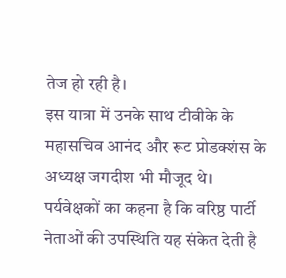तेज हो रही है।
इस यात्रा में उनके साथ टीवीके के महासचिव आनंद और रूट प्रोडक्शंस के अध्यक्ष जगदीश भी मौजूद थे। पर्यवेक्षकों का कहना है कि वरिष्ठ पार्टी नेताओं की उपस्थिति यह संकेत देती है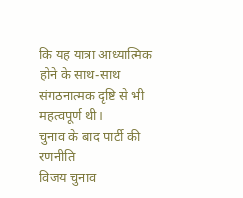कि यह यात्रा आध्यात्मिक होने के साथ-साथ संगठनात्मक दृष्टि से भी महत्वपूर्ण थी।
चुनाव के बाद पार्टी की रणनीति
विजय चुनाव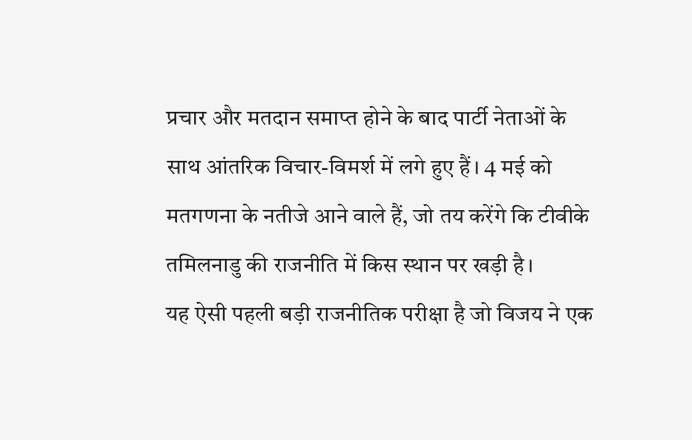प्रचार और मतदान समाप्त होने के बाद पार्टी नेताओं के साथ आंतरिक विचार-विमर्श में लगे हुए हैं। 4 मई को मतगणना के नतीजे आने वाले हैं, जो तय करेंगे कि टीवीके तमिलनाडु की राजनीति में किस स्थान पर खड़ी है।
यह ऐसी पहली बड़ी राजनीतिक परीक्षा है जो विजय ने एक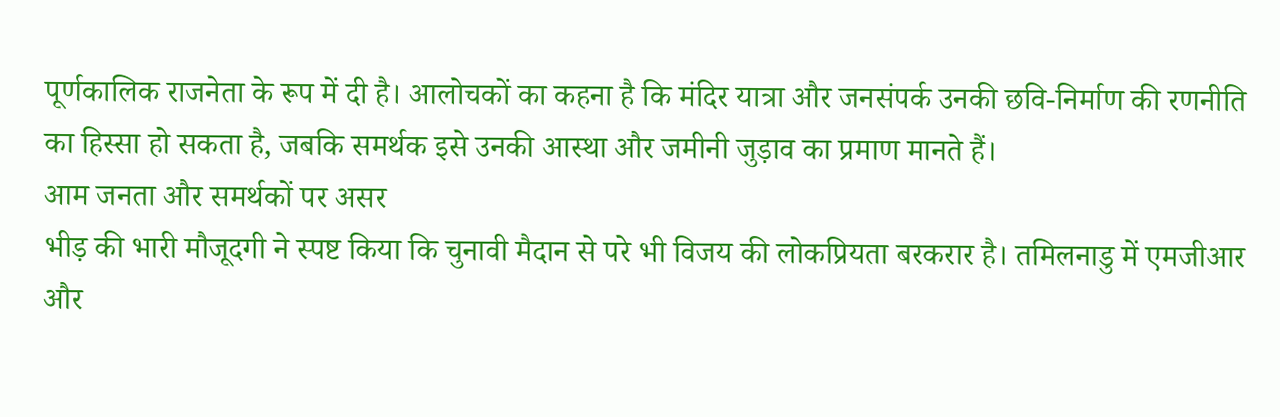पूर्णकालिक राजनेता के रूप में दी है। आलोचकों का कहना है कि मंदिर यात्रा और जनसंपर्क उनकी छवि-निर्माण की रणनीति का हिस्सा हो सकता है, जबकि समर्थक इसे उनकी आस्था और जमीनी जुड़ाव का प्रमाण मानते हैं।
आम जनता और समर्थकों पर असर
भीड़ की भारी मौजूदगी ने स्पष्ट किया कि चुनावी मैदान से परे भी विजय की लोकप्रियता बरकरार है। तमिलनाडु में एमजीआर और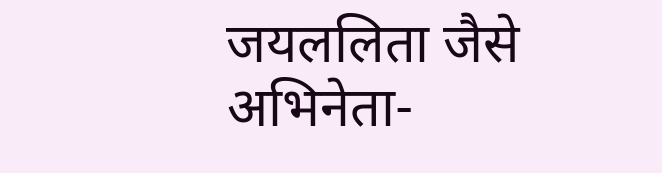जयललिता जैसे अभिनेता-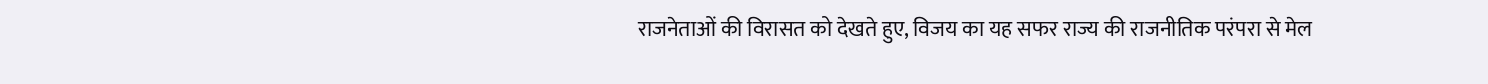राजनेताओं की विरासत को देखते हुए, विजय का यह सफर राज्य की राजनीतिक परंपरा से मेल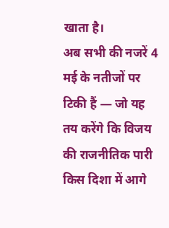खाता है।
अब सभी की नजरें 4 मई के नतीजों पर टिकी हैं — जो यह तय करेंगे कि विजय की राजनीतिक पारी किस दिशा में आगे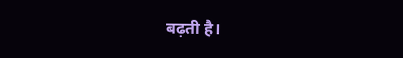बढ़ती है।